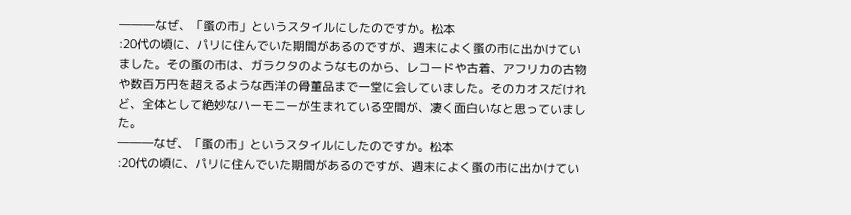―――なぜ、「蚤の市」というスタイルにしたのですか。松本
:20代の頃に、パリに住んでいた期間があるのですが、週末によく蚤の市に出かけていました。その蚤の市は、ガラクタのようなものから、レコードや古着、アフリカの古物や数百万円を超えるような西洋の骨董品まで一堂に会していました。そのカオスだけれど、全体として絶妙なハーモニーが生まれている空間が、凄く面白いなと思っていました。
―――なぜ、「蚤の市」というスタイルにしたのですか。松本
:20代の頃に、パリに住んでいた期間があるのですが、週末によく蚤の市に出かけてい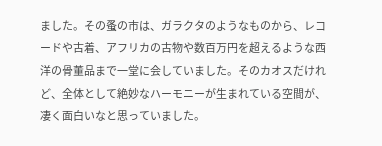ました。その蚤の市は、ガラクタのようなものから、レコードや古着、アフリカの古物や数百万円を超えるような西洋の骨董品まで一堂に会していました。そのカオスだけれど、全体として絶妙なハーモニーが生まれている空間が、凄く面白いなと思っていました。